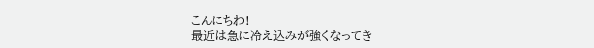こんにちわ!
最近は急に冷え込みが強くなってき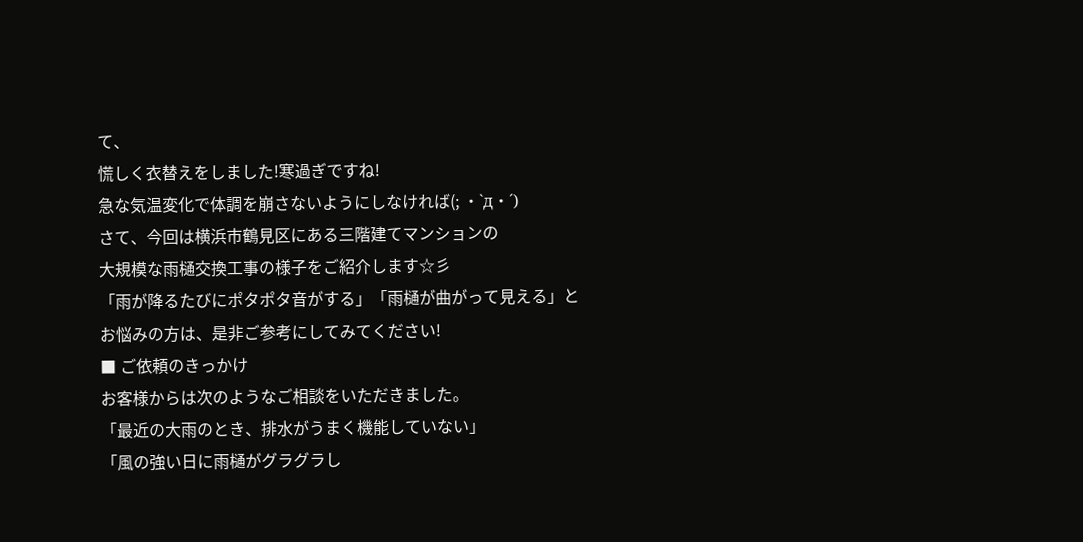て、
慌しく衣替えをしました!寒過ぎですね!
急な気温変化で体調を崩さないようにしなければ(; ・`д・´)
さて、今回は横浜市鶴見区にある三階建てマンションの
大規模な雨樋交換工事の様子をご紹介します☆彡
「雨が降るたびにポタポタ音がする」「雨樋が曲がって見える」と
お悩みの方は、是非ご参考にしてみてください!
■ ご依頼のきっかけ
お客様からは次のようなご相談をいただきました。
「最近の大雨のとき、排水がうまく機能していない」
「風の強い日に雨樋がグラグラし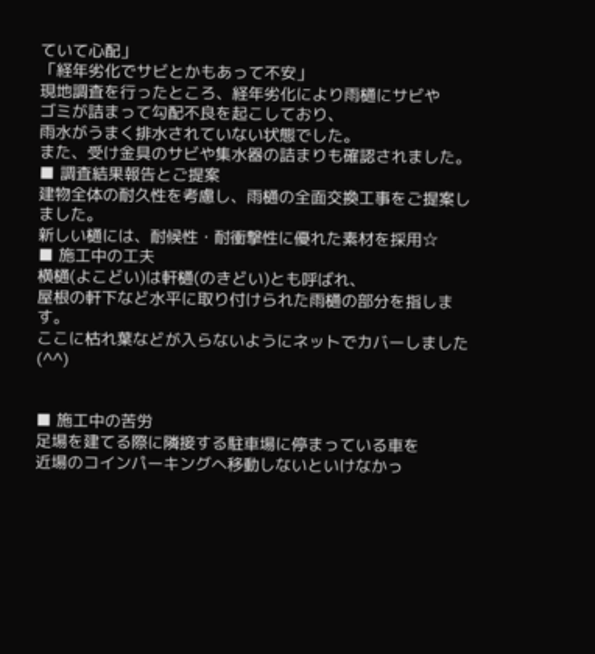ていて心配」
「経年劣化でサビとかもあって不安」
現地調査を行ったところ、経年劣化により雨樋にサビや
ゴミが詰まって勾配不良を起こしており、
雨水がうまく排水されていない状態でした。
また、受け金具のサビや集水器の詰まりも確認されました。
■ 調査結果報告とご提案
建物全体の耐久性を考慮し、雨樋の全面交換工事をご提案しました。
新しい樋には、耐候性・耐衝撃性に優れた素材を採用☆
■ 施工中の工夫
横樋(よこどい)は軒樋(のきどい)とも呼ばれ、
屋根の軒下など水平に取り付けられた雨樋の部分を指します。
ここに枯れ葉などが入らないようにネットでカバーしました(^^)


■ 施工中の苦労
足場を建てる際に隣接する駐車場に停まっている車を
近場のコインパーキングへ移動しないといけなかっ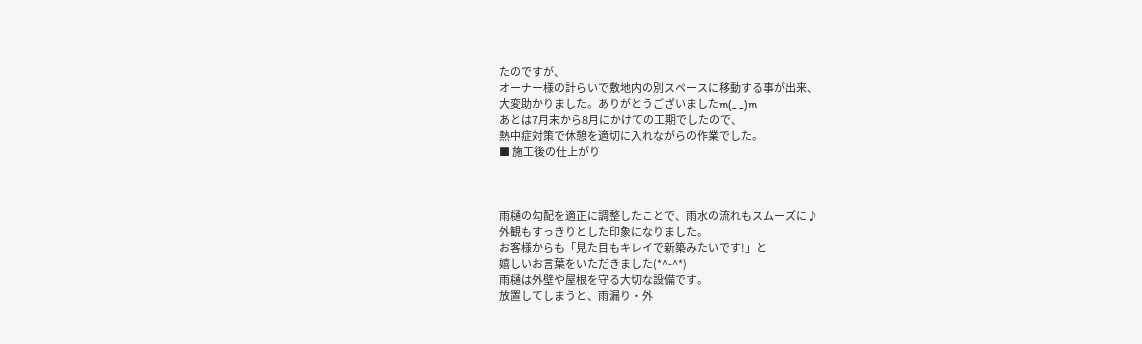たのですが、
オーナー様の計らいで敷地内の別スペースに移動する事が出来、
大変助かりました。ありがとうございましたm(_ _)m
あとは7月末から8月にかけての工期でしたので、
熱中症対策で休憩を適切に入れながらの作業でした。
■ 施工後の仕上がり



雨樋の勾配を適正に調整したことで、雨水の流れもスムーズに♪
外観もすっきりとした印象になりました。
お客様からも「見た目もキレイで新築みたいです!」と
嬉しいお言葉をいただきました(*^-^*)
雨樋は外壁や屋根を守る大切な設備です。
放置してしまうと、雨漏り・外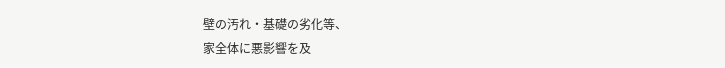壁の汚れ・基礎の劣化等、
家全体に悪影響を及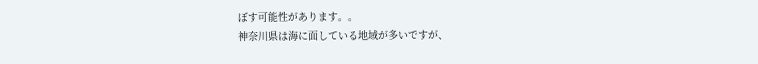ぼす可能性があります。。
神奈川県は海に面している地域が多いですが、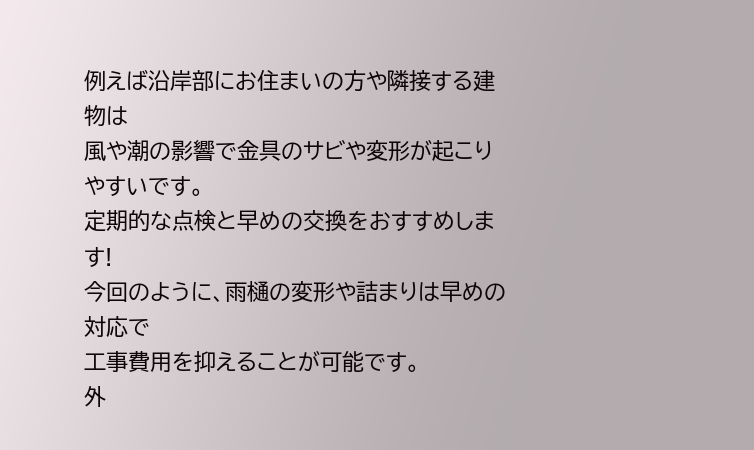例えば沿岸部にお住まいの方や隣接する建物は
風や潮の影響で金具のサビや変形が起こりやすいです。
定期的な点検と早めの交換をおすすめします!
今回のように、雨樋の変形や詰まりは早めの対応で
工事費用を抑えることが可能です。
外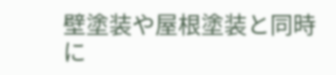壁塗装や屋根塗装と同時に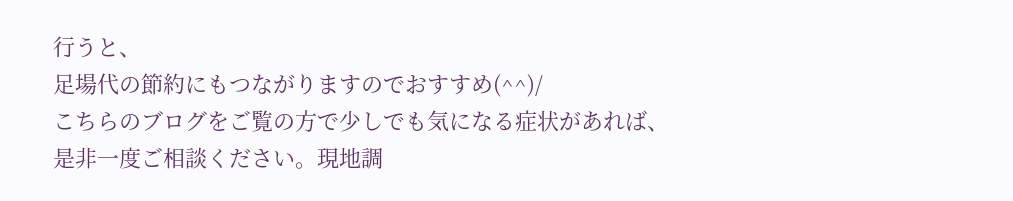行うと、
足場代の節約にもつながりますのでおすすめ(^^)/
こちらのブログをご覧の方で少しでも気になる症状があれば、
是非一度ご相談ください。現地調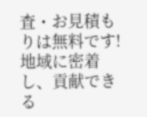査・お見積もりは無料です!
地域に密着し、貢献できる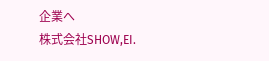企業へ
株式会社SHOW,EI.